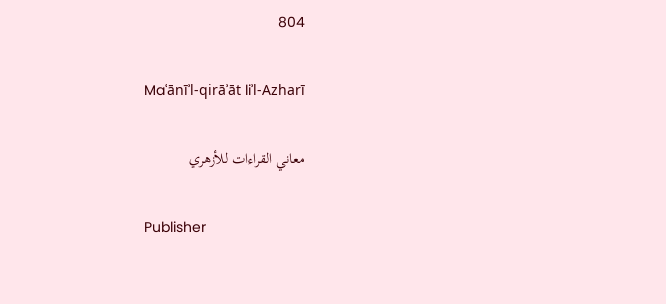804

Maʿānīʾl-qirāʾāt liʾl-Azharī

معاني القراءات للأزهري

Publisher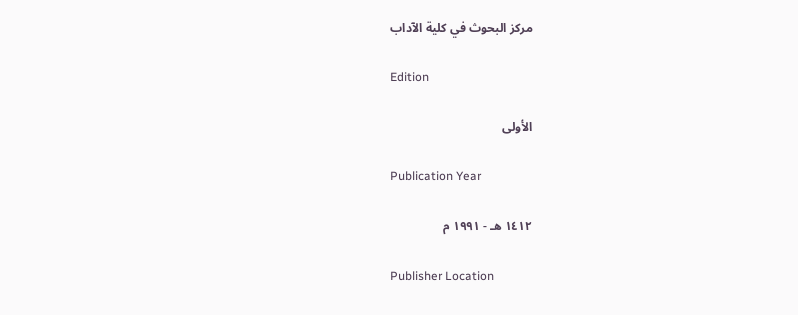مركز البحوث في كلية الآداب

Edition

الأولى

Publication Year

١٤١٢ هـ - ١٩٩١ م

Publisher Location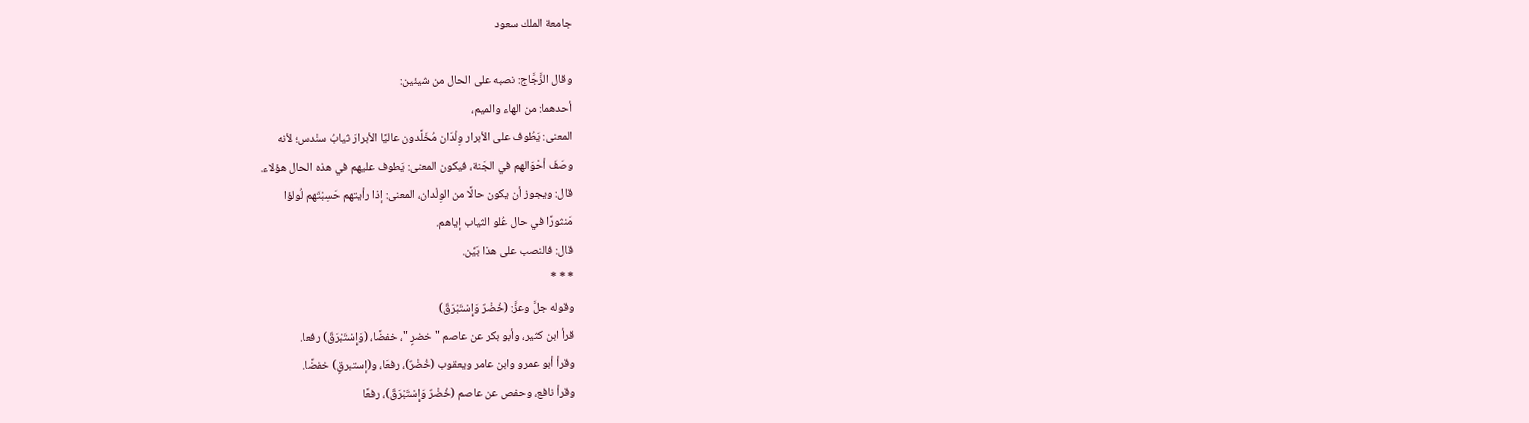جامعة الملك سعود

وقال الزَّجَّاج: نصبه على الحال من شيئين:
أحدهما: من الهاء والميم،
المعنى: يَطُوف على الأبرار وِلْدَان مُخَلَّدون عاليًا الأبرارَ ثيابُ سنْدس؛ لأنه
وصَفَ أحْوَالهم في الجَنة، فيكون المعنى: يَطوف عليهم في هذه الحال هؤلاء.
قال: ويجوز أن يكون حالًا من الوِلْدان، المعنى: إذا رأيتهم حَسِبْتَهم لُولؤا
مَنثورًا في حال عُلو الثياب إياهم.
قال: فالنصب على هذا بَيِّن.
* * *
وقوله جلَّ وعزَّ: (خُضْرٌ وَإِسْتَبْرَقٌ)
قرأ ابن كثير، وأبو بكر عن عاصم " خضرٍ "، خفضًا، (وَإِسْتَبْرَقٌ) رفعا.
وقرأ أبو عمرو وابن عامر ويعقوب (خُضْرٌ)، رفعَا، و(إستبرقٍ) خفضًا.
وقرأ نافع، وحفص عن عاصم (خُضْرٌ وَإِسْتَبْرَقٌ)، رفعًا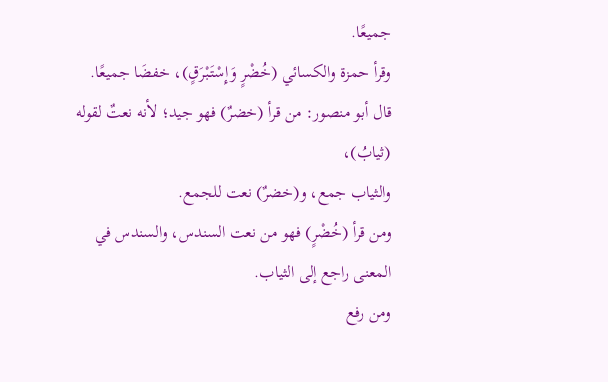جميعًا.
وقرأ حمزة والكسائي (خُضْرٍ وَإِسْتَبْرَقٍ)، خفضَا جميعًا.
قال أبو منصور: من قرأ (خضرٌ) فهو جيد؛ لأنه نعتٌ لقوله (ثيابُ)،
والثياب جمع، و(خضرٌ) نعت للجمع.
ومن قرأ (خُضْرٍ) فهو من نعت السندس، والسندس في المعنى راجع إلى الثياب.
ومن رفع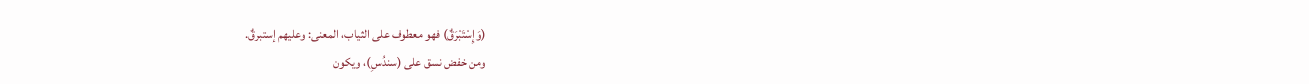(وَإِسْتَبْرَقٌ) فهو معطوف على الثياب، المعنى: وعليهم إستبرقٌ.
ومن خفض نسق على (سندُسِ)، ويكون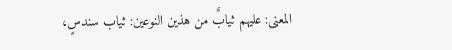المعنى: عليهم ثيابٌ من هذين النوعين: ثياب سندسٍ،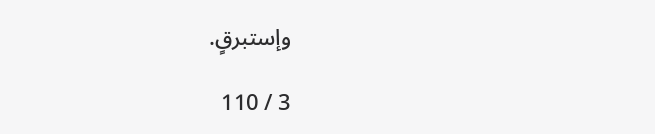وإستبرقٍ.

3 / 110